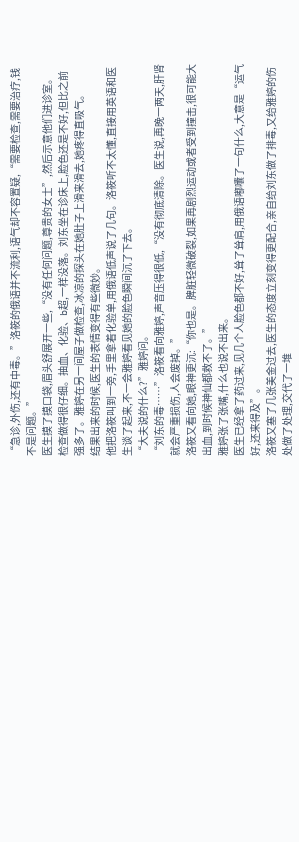“急诊,外伤,还有中毒。”洛筱的俄语并不流利,语气却不容置疑,“需要检查,需要治疗,钱不是问题。”
医生摸了摸口袋,眉头舒展开一些,“没有任何问题,尊贵的女士”,然后示意他们进诊室。
检查做得很仔细。抽血、化验、b超,一样没落。刘东坐在诊床上,脸色还是不好,但比之前强多了。雅婷在另一间屋子做检查,冰凉的探头在她肚子上滑来滑去,她疼得直吸气。
结果出来的时候,医生的表情变得有些微妙。
他把洛筱叫到一旁,手里拿着化验单,用俄语低声说了几句。洛筱听不太懂,直接用英语和医生谈了起来,不一会雅婷看见她的脸色瞬间沉了下去。
“大夫说的什么?”雅婷问。
“刘东的毒……”洛筱看向雅婷,声音压得很低,“没有彻底清除。医生说,再晚一两天,肝肾就会严重损伤,人会废掉。”
洛筱又看向她,眼神更沉:“你也是。脾脏轻微破裂,如果再剧烈运动或者受到撞击,很可能大出血,到时候神仙都救不了。”
雅婷张了张嘴,什么也说不出来。
医生已经拿了药过来,见几个人脸色都不好,耸了耸肩,用俄语嘟囔了一句什么,大意是“运气好,还来得及”。
洛筱又塞了几张美金过去,医生的态度立刻变得更配合,亲自给刘东做了排毒,又给雅婷的伤处做了处理,交代了一堆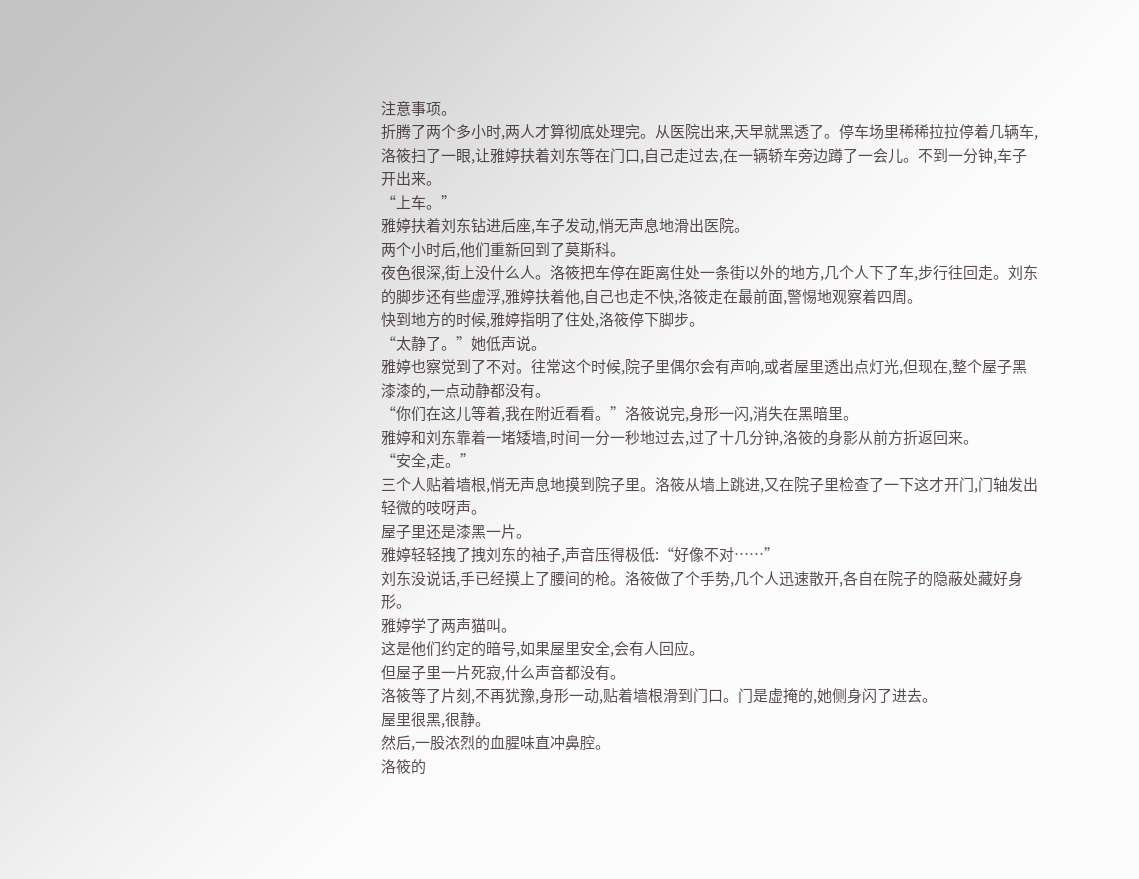注意事项。
折腾了两个多小时,两人才算彻底处理完。从医院出来,天早就黑透了。停车场里稀稀拉拉停着几辆车,洛筱扫了一眼,让雅婷扶着刘东等在门口,自己走过去,在一辆轿车旁边蹲了一会儿。不到一分钟,车子开出来。
“上车。”
雅婷扶着刘东钻进后座,车子发动,悄无声息地滑出医院。
两个小时后,他们重新回到了莫斯科。
夜色很深,街上没什么人。洛筱把车停在距离住处一条街以外的地方,几个人下了车,步行往回走。刘东的脚步还有些虚浮,雅婷扶着他,自己也走不快,洛筱走在最前面,警惕地观察着四周。
快到地方的时候,雅婷指明了住处,洛筱停下脚步。
“太静了。”她低声说。
雅婷也察觉到了不对。往常这个时候,院子里偶尔会有声响,或者屋里透出点灯光,但现在,整个屋子黑漆漆的,一点动静都没有。
“你们在这儿等着,我在附近看看。”洛筱说完,身形一闪,消失在黑暗里。
雅婷和刘东靠着一堵矮墙,时间一分一秒地过去,过了十几分钟,洛筱的身影从前方折返回来。
“安全,走。”
三个人贴着墙根,悄无声息地摸到院子里。洛筱从墙上跳进,又在院子里检查了一下这才开门,门轴发出轻微的吱呀声。
屋子里还是漆黑一片。
雅婷轻轻拽了拽刘东的袖子,声音压得极低:“好像不对……”
刘东没说话,手已经摸上了腰间的枪。洛筱做了个手势,几个人迅速散开,各自在院子的隐蔽处藏好身形。
雅婷学了两声猫叫。
这是他们约定的暗号,如果屋里安全,会有人回应。
但屋子里一片死寂,什么声音都没有。
洛筱等了片刻,不再犹豫,身形一动,贴着墙根滑到门口。门是虚掩的,她侧身闪了进去。
屋里很黑,很静。
然后,一股浓烈的血腥味直冲鼻腔。
洛筱的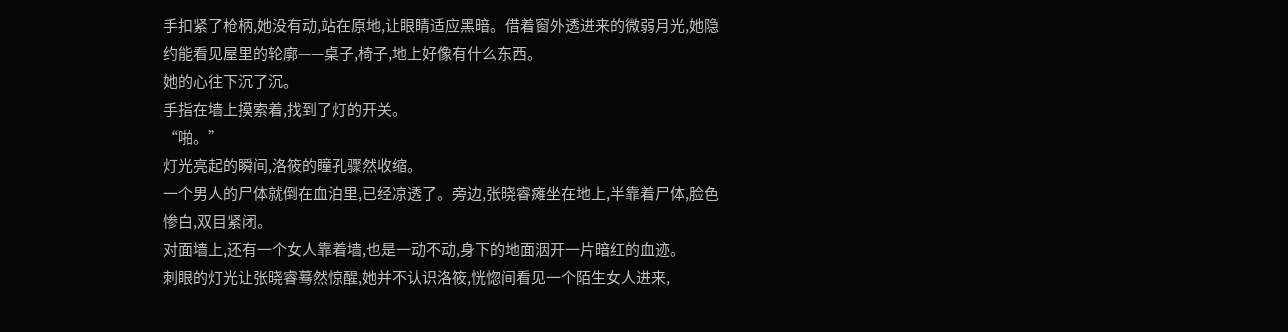手扣紧了枪柄,她没有动,站在原地,让眼睛适应黑暗。借着窗外透进来的微弱月光,她隐约能看见屋里的轮廓——桌子,椅子,地上好像有什么东西。
她的心往下沉了沉。
手指在墙上摸索着,找到了灯的开关。
“啪。”
灯光亮起的瞬间,洛筱的瞳孔骤然收缩。
一个男人的尸体就倒在血泊里,已经凉透了。旁边,张晓睿瘫坐在地上,半靠着尸体,脸色惨白,双目紧闭。
对面墙上,还有一个女人靠着墙,也是一动不动,身下的地面洇开一片暗红的血迹。
刺眼的灯光让张晓睿蓦然惊醒,她并不认识洛筱,恍惚间看见一个陌生女人进来,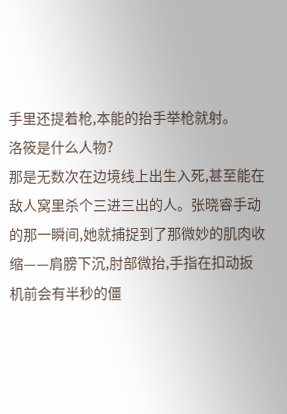手里还提着枪,本能的抬手举枪就射。
洛筱是什么人物?
那是无数次在边境线上出生入死,甚至能在敌人窝里杀个三进三出的人。张晓睿手动的那一瞬间,她就捕捉到了那微妙的肌肉收缩——肩膀下沉,肘部微抬,手指在扣动扳机前会有半秒的僵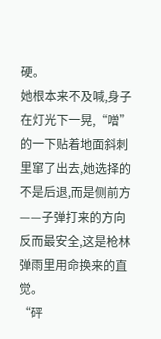硬。
她根本来不及喊,身子在灯光下一晃,“噌”的一下贴着地面斜刺里窜了出去,她选择的不是后退,而是侧前方——子弹打来的方向反而最安全,这是枪林弹雨里用命换来的直觉。
“砰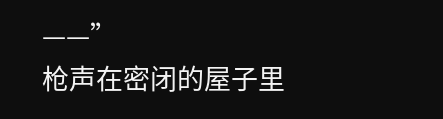——”
枪声在密闭的屋子里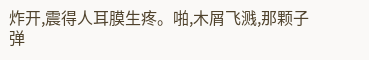炸开,震得人耳膜生疼。啪,木屑飞溅,那颗子弹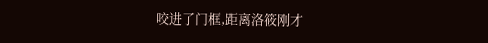咬进了门框,距离洛筱刚才